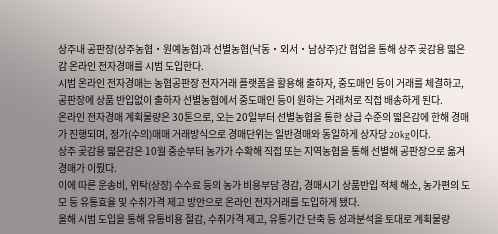상주내 공판장(상주농협‧원예농협)과 선별농협(낙동‧외서‧남상주)간 협업을 통해 상주 곶감용 떫은감 온라인 전자경매를 시범 도입한다.
시범 온라인 전자경매는 농협공판장 전자거래 플랫폼을 활용해 출하자, 중도매인 등이 거래를 체결하고, 공판장에 상품 반입없이 출하자 선별농협에서 중도매인 등이 원하는 거래처로 직접 배송하게 된다.
온라인 전자경매 계획물량은 30톤으로, 오는 20일부터 선별농협을 통한 상급 수준의 떫은감에 한해 경매가 진행되며, 정가(수의)매매 거래방식으로 경매단위는 일반경매와 동일하게 상자당 20kg이다.
상주 곶감용 떫은감은 10월 중순부터 농가가 수확해 직접 또는 지역농협을 통해 선별해 공판장으로 옮겨 경매가 이뤘다.
이에 따른 운송비, 위탁(상장) 수수료 등의 농가 비용부담 경감, 경매시기 상품반입 적체 해소, 농가편의 도모 등 유통효율 및 수취가격 제고 방안으로 온라인 전자거래를 도입하게 됐다.
올해 시범 도입을 통해 유통비용 절감, 수취가격 제고, 유통기간 단축 등 성과분석을 토대로 계획물량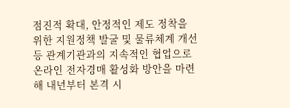점진적 확대, 안정적인 제도 정착을 위한 지원정책 발굴 및 물류체계 개선 등 관계기관과의 지속적인 협업으로 온라인 전자경매 활성화 방안을 마련해 내년부터 본격 시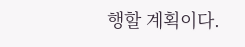행할 계획이다.